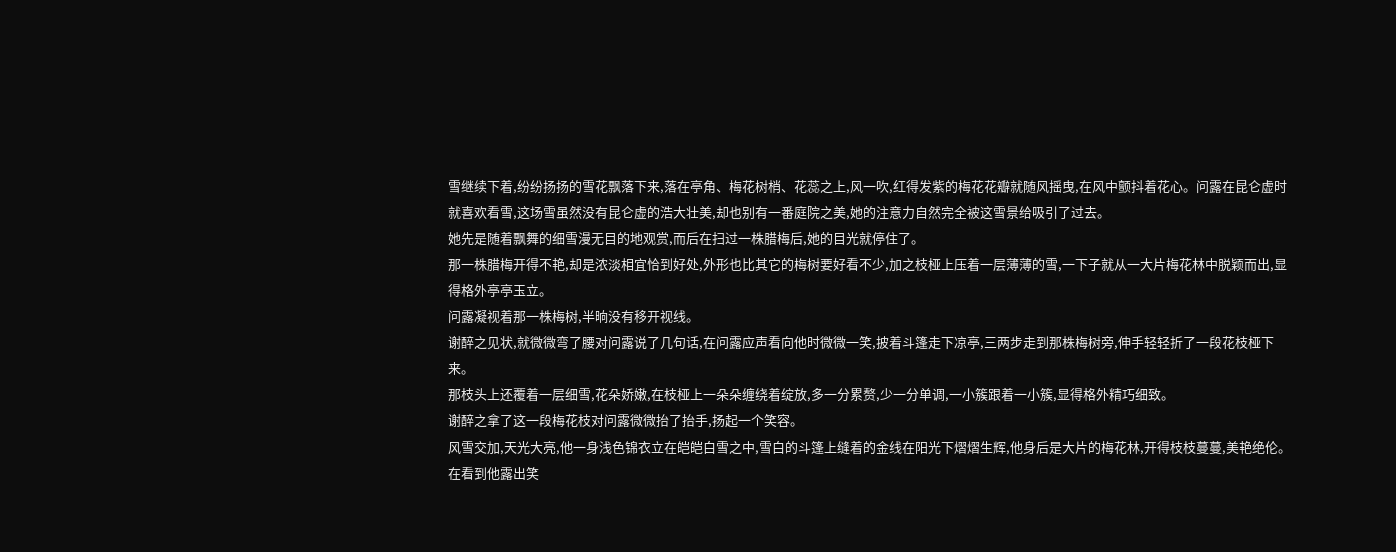雪继续下着,纷纷扬扬的雪花飘落下来,落在亭角、梅花树梢、花蕊之上,风一吹,红得发紫的梅花花瓣就随风摇曳,在风中颤抖着花心。问露在昆仑虚时就喜欢看雪,这场雪虽然没有昆仑虚的浩大壮美,却也别有一番庭院之美,她的注意力自然完全被这雪景给吸引了过去。
她先是随着飘舞的细雪漫无目的地观赏,而后在扫过一株腊梅后,她的目光就停住了。
那一株腊梅开得不艳,却是浓淡相宜恰到好处,外形也比其它的梅树要好看不少,加之枝桠上压着一层薄薄的雪,一下子就从一大片梅花林中脱颖而出,显得格外亭亭玉立。
问露凝视着那一株梅树,半晌没有移开视线。
谢醉之见状,就微微弯了腰对问露说了几句话,在问露应声看向他时微微一笑,披着斗篷走下凉亭,三两步走到那株梅树旁,伸手轻轻折了一段花枝桠下来。
那枝头上还覆着一层细雪,花朵娇嫩,在枝桠上一朵朵缠绕着绽放,多一分累赘,少一分单调,一小簇跟着一小簇,显得格外精巧细致。
谢醉之拿了这一段梅花枝对问露微微抬了抬手,扬起一个笑容。
风雪交加,天光大亮,他一身浅色锦衣立在皑皑白雪之中,雪白的斗篷上缝着的金线在阳光下熠熠生辉,他身后是大片的梅花林,开得枝枝蔓蔓,美艳绝伦。
在看到他露出笑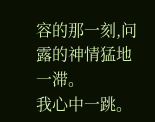容的那一刻,问露的神情猛地一滞。
我心中一跳。